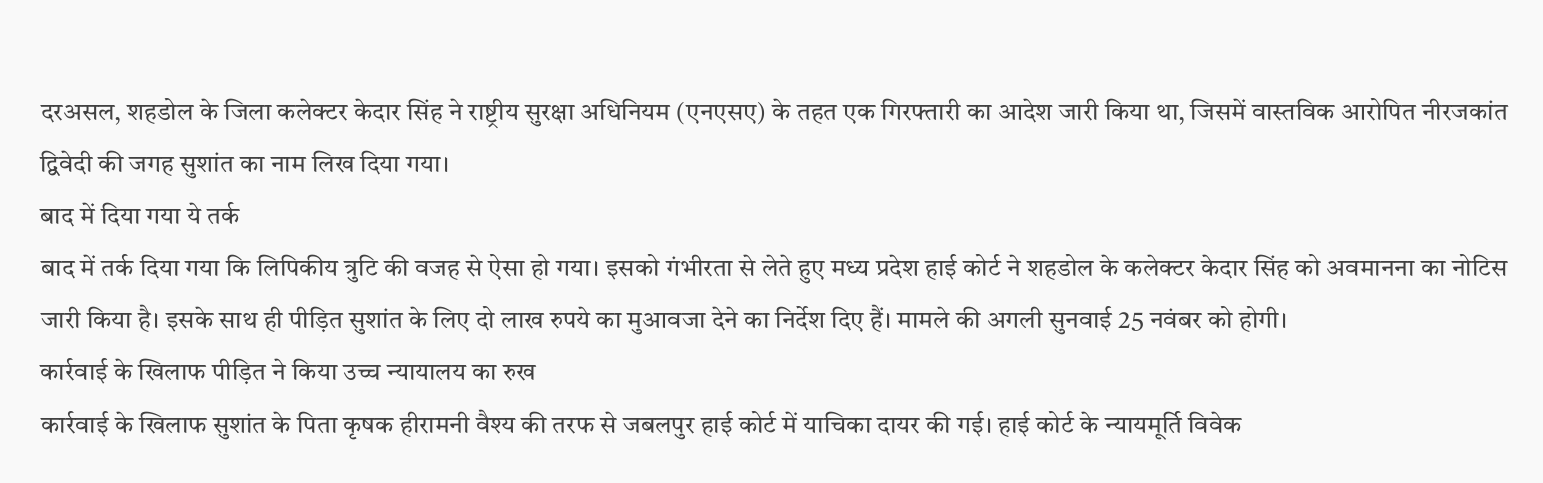दरअसल, शहडोल के जिला कलेक्टर केदार सिंह ने राष्ट्रीय सुरक्षा अधिनियम (एनएसए) के तहत एक गिरफ्तारी का आदेश जारी किया था, जिसमें वास्तविक आरोपित नीरजकांत द्विवेदी की जगह सुशांत का नाम लिख दिया गया।
बाद में दिया गया ये तर्क
बाद में तर्क दिया गया कि लिपिकीय त्रुटि की वजह से ऐसा हो गया। इसको गंभीरता से लेते हुए मध्य प्रदेश हाई कोर्ट ने शहडोल के कलेक्टर केदार सिंह को अवमानना का नोटिस जारी किया है। इसके साथ ही पीड़ित सुशांत के लिए दो लाख रुपये का मुआवजा देने का निर्देश दिए हैं। मामले की अगली सुनवाई 25 नवंबर को होगी।
कार्रवाई के खिलाफ पीड़ित ने किया उच्च न्यायालय का रुख
कार्रवाई के खिलाफ सुशांत के पिता कृषक हीरामनी वैश्य की तरफ से जबलपुर हाई कोर्ट में याचिका दायर की गई। हाई कोर्ट के न्यायमूर्ति विवेक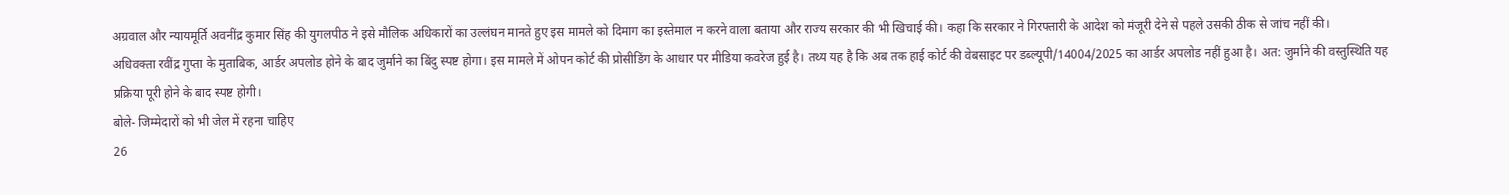अग्रवाल और न्यायमूर्ति अवनींद्र कुमार सिंह की युगलपीठ ने इसे मौलिक अधिकारों का उल्लंघन मानते हुए इस मामले को दिमाग का इस्तेमाल न करने वाला बताया और राज्य सरकार की भी खिचाई की। कहा कि सरकार ने गिरफ्तारी के आदेश को मंजूरी देने से पहले उसकी ठीक से जांच नहीं की।
अधिवक्ता रवींद्र गुप्ता के मुताबिक, आर्डर अपलोड होने के बाद जुर्माने का बिंदु स्पष्ट होगा। इस मामले में ओपन कोर्ट की प्रोसीडिंग के आधार पर मीडिया कवरेज हुई है। तथ्य यह है कि अब तक हाई कोर्ट की वेबसाइट पर डब्ल्यूपी/14004/2025 का आर्डर अपलोड नहीं हुआ है। अत: जुर्माने की वस्तुस्थिति यह प्रक्रिया पूरी होने के बाद स्पष्ट होगी।
बोले- जिम्मेदारों को भी जेल में रहना चाहिए
26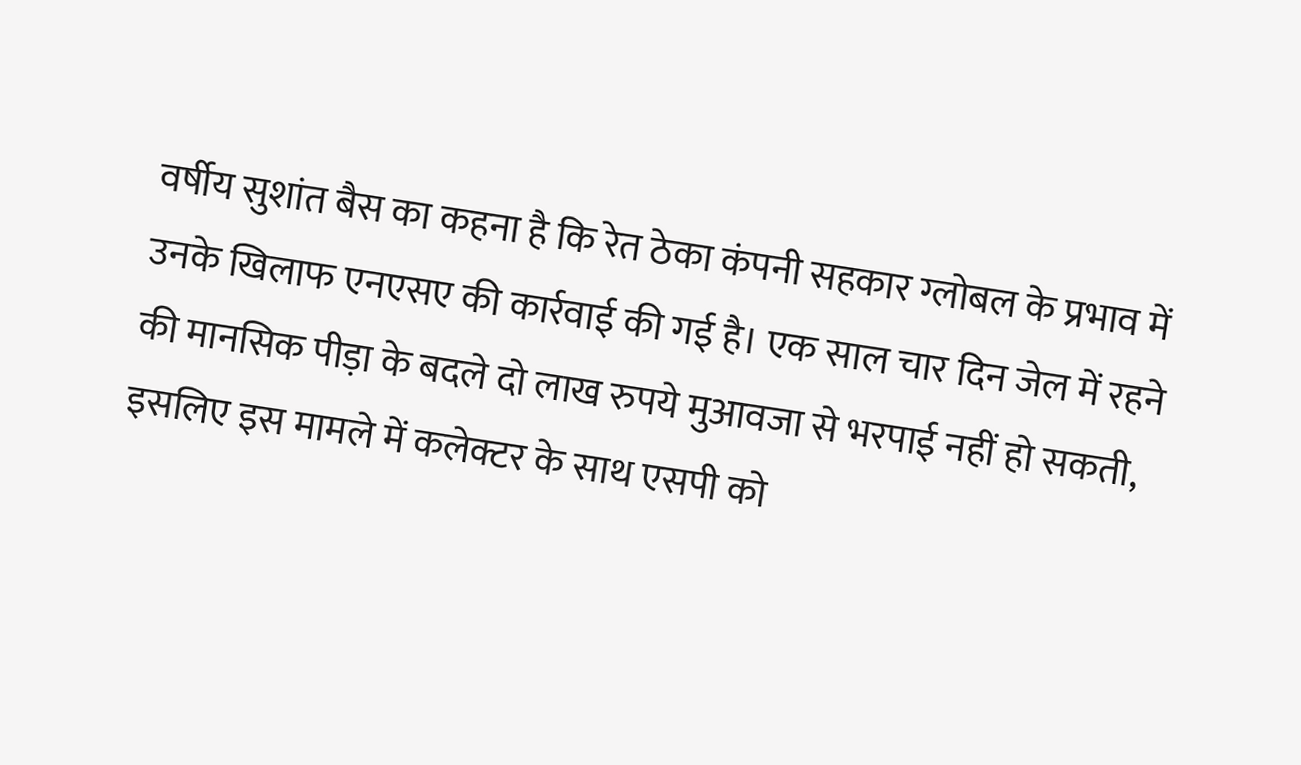वर्षीय सुशांत बैस का कहना है कि रेत ठेका कंपनी सहकार ग्लोबल के प्रभाव में उनके खिलाफ एनएसए की कार्रवाई की गई है। एक साल चार दिन जेल में रहने की मानसिक पीड़ा के बदले दो लाख रुपये मुआवजा से भरपाई नहीं हो सकती, इसलिए इस मामले में कलेक्टर के साथ एसपी को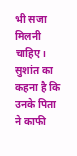भी सजा मिलनी चाहिए। सुशांत का कहना है कि उनके पिता ने काफी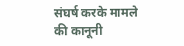संघर्ष करके मामले की कानूनी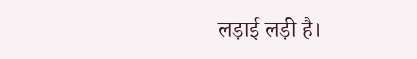लड़ाई लड़ी है।